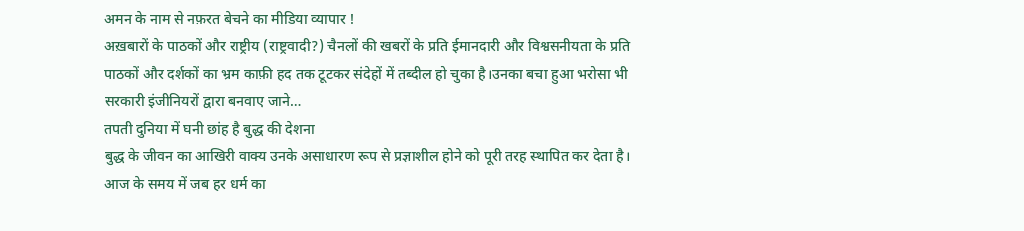अमन के नाम से नफ़रत बेचने का मीडिया व्यापार !
अख़बारों के पाठकों और राष्ट्रीय (राष्ट्रवादी?) चैनलों की खबरों के प्रति ईमानदारी और विश्वसनीयता के प्रति पाठकों और दर्शकों का भ्रम काफ़ी हद तक टूटकर संदेहों में तब्दील हो चुका है।उनका बचा हुआ भरोसा भी सरकारी इंजीनियरों द्वारा बनवाए जाने…
तपती दुनिया में घनी छांह है बुद्ध की देशना
बुद्ध के जीवन का आखिरी वाक्य उनके असाधारण रूप से प्रज्ञाशील होने को पूरी तरह स्थापित कर देता है। आज के समय में जब हर धर्म का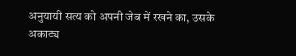अनुयायी सत्य को अपनी जेब में रखने का, उसके अकाट्य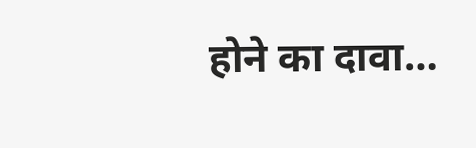होने का दावा…